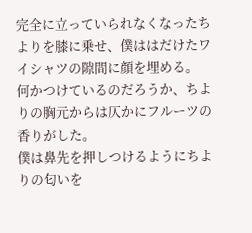完全に立っていられなくなったちよりを膝に乗せ、僕ははだけたワイシャツの隙間に顔を埋める。
何かつけているのだろうか、ちよりの胸元からは仄かにフルーツの香りがした。
僕は鼻先を押しつけるようにちよりの匂いを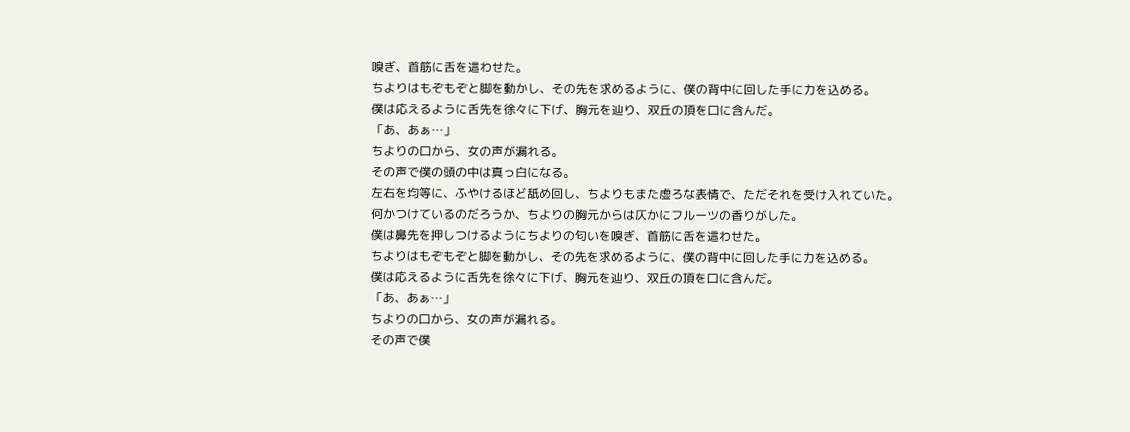嗅ぎ、首筋に舌を這わせた。
ちよりはもぞもぞと脚を動かし、その先を求めるように、僕の背中に回した手に力を込める。
僕は応えるように舌先を徐々に下げ、胸元を辿り、双丘の頂を口に含んだ。
「あ、あぁ…」
ちよりの口から、女の声が漏れる。
その声で僕の頭の中は真っ白になる。
左右を均等に、ふやけるほど舐め回し、ちよりもまた虚ろな表情で、ただそれを受け入れていた。
何かつけているのだろうか、ちよりの胸元からは仄かにフルーツの香りがした。
僕は鼻先を押しつけるようにちよりの匂いを嗅ぎ、首筋に舌を這わせた。
ちよりはもぞもぞと脚を動かし、その先を求めるように、僕の背中に回した手に力を込める。
僕は応えるように舌先を徐々に下げ、胸元を辿り、双丘の頂を口に含んだ。
「あ、あぁ…」
ちよりの口から、女の声が漏れる。
その声で僕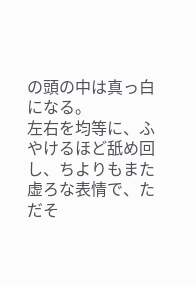の頭の中は真っ白になる。
左右を均等に、ふやけるほど舐め回し、ちよりもまた虚ろな表情で、ただそ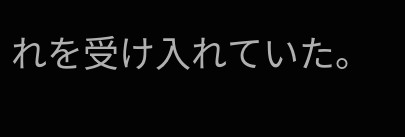れを受け入れていた。